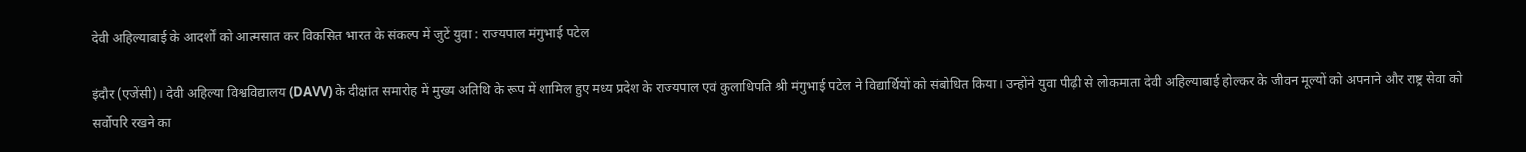देवी अहिल्याबाई के आदर्शों को आत्मसात कर विकसित भारत के संकल्प में जुटें युवा : राज्यपाल मंगुभाई पटेल

इंदौर (एजेंसी)। देवी अहिल्या विश्वविद्यालय (DAVV) के दीक्षांत समारोह में मुख्य अतिथि के रूप में शामिल हुए मध्य प्रदेश के राज्यपाल एवं कुलाधिपति श्री मंगुभाई पटेल ने विद्यार्थियों को संबोधित किया। उन्होंने युवा पीढ़ी से लोकमाता देवी अहिल्याबाई होल्कर के जीवन मूल्यों को अपनाने और राष्ट्र सेवा को सर्वोपरि रखने का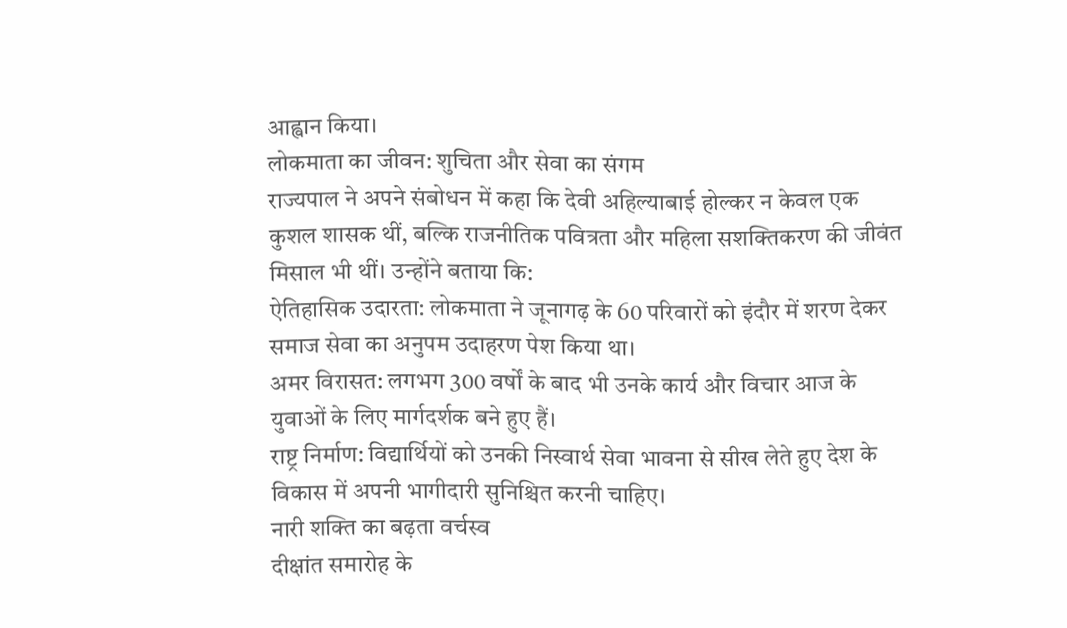आह्वान किया।
लोकमाता का जीवन: शुचिता और सेवा का संगम
राज्यपाल ने अपने संबोधन में कहा कि देवी अहिल्याबाई होल्कर न केवल एक कुशल शासक थीं, बल्कि राजनीतिक पवित्रता और महिला सशक्तिकरण की जीवंत मिसाल भी थीं। उन्होंने बताया कि:
ऐतिहासिक उदारता: लोकमाता ने जूनागढ़ के 60 परिवारों को इंदौर में शरण देकर समाज सेवा का अनुपम उदाहरण पेश किया था।
अमर विरासत: लगभग 300 वर्षों के बाद भी उनके कार्य और विचार आज के युवाओं के लिए मार्गदर्शक बने हुए हैं।
राष्ट्र निर्माण: विद्यार्थियों को उनकी निस्वार्थ सेवा भावना से सीख लेते हुए देश के विकास में अपनी भागीदारी सुनिश्चित करनी चाहिए।
नारी शक्ति का बढ़ता वर्चस्व
दीक्षांत समारोह के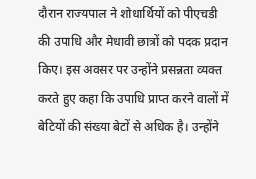दौरान राज्यपाल ने शोधार्थियों को पीएचडी की उपाधि और मेधावी छात्रों को पदक प्रदान किए। इस अवसर पर उन्होंने प्रसन्नता व्यक्त करते हुए कहा कि उपाधि प्राप्त करने वालों में बेटियों की संख्या बेटों से अधिक है। उन्होंने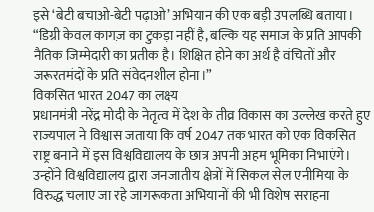इसे ‘बेटी बचाओ-बेटी पढ़ाओ’ अभियान की एक बड़ी उपलब्धि बताया।
“डिग्री केवल कागज़ का टुकड़ा नहीं है, बल्कि यह समाज के प्रति आपकी नैतिक जिम्मेदारी का प्रतीक है। शिक्षित होने का अर्थ है वंचितों और जरूरतमंदों के प्रति संवेदनशील होना।”
विकसित भारत 2047 का लक्ष्य
प्रधानमंत्री नरेंद्र मोदी के नेतृत्व में देश के तीव्र विकास का उल्लेख करते हुए राज्यपाल ने विश्वास जताया कि वर्ष 2047 तक भारत को एक विकसित राष्ट्र बनाने में इस विश्वविद्यालय के छात्र अपनी अहम भूमिका निभाएंगे। उन्होंने विश्वविद्यालय द्वारा जनजातीय क्षेत्रों में सिकल सेल एनीमिया के विरुद्ध चलाए जा रहे जागरूकता अभियानों की भी विशेष सराहना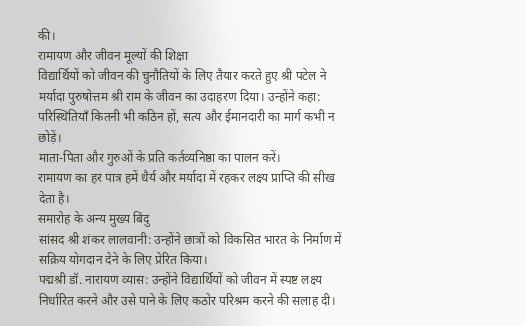की।
रामायण और जीवन मूल्यों की शिक्षा
विद्यार्थियों को जीवन की चुनौतियों के लिए तैयार करते हुए श्री पटेल ने मर्यादा पुरुषोत्तम श्री राम के जीवन का उदाहरण दिया। उन्होंने कहा:
परिस्थितियाँ कितनी भी कठिन हों, सत्य और ईमानदारी का मार्ग कभी न छोड़ें।
माता-पिता और गुरुओं के प्रति कर्तव्यनिष्ठा का पालन करें।
रामायण का हर पात्र हमें धैर्य और मर्यादा में रहकर लक्ष्य प्राप्ति की सीख देता है।
समारोह के अन्य मुख्य बिंदु
सांसद श्री शंकर लालवानी: उन्होंने छात्रों को विकसित भारत के निर्माण में सक्रिय योगदान देने के लिए प्रेरित किया।
पद्मश्री डॉ. नारायण व्यास: उन्होंने विद्यार्थियों को जीवन में स्पष्ट लक्ष्य निर्धारित करने और उसे पाने के लिए कठोर परिश्रम करने की सलाह दी।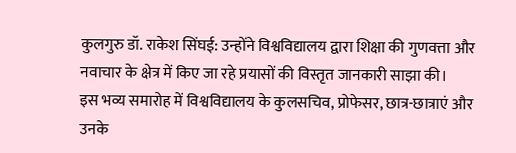कुलगुरु डॉ. राकेश सिंघई: उन्होंने विश्वविद्यालय द्वारा शिक्षा की गुणवत्ता और नवाचार के क्षेत्र में किए जा रहे प्रयासों की विस्तृत जानकारी साझा की।
इस भव्य समारोह में विश्वविद्यालय के कुलसचिव, प्रोफेसर, छात्र-छात्राएं और उनके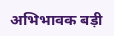अभिभावक बड़ी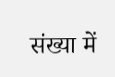संख्या में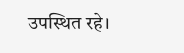उपस्थित रहे।